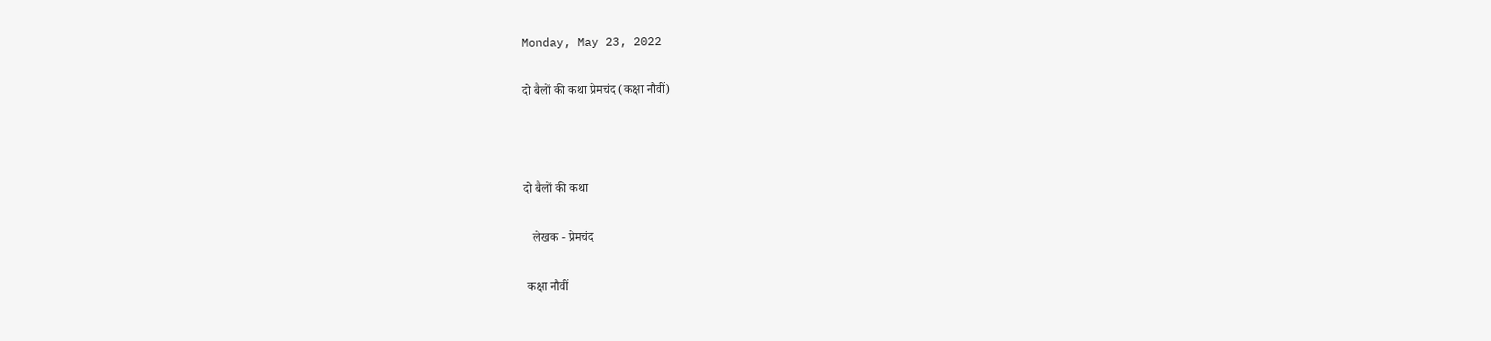Monday, May 23, 2022

दो बैलों की कथा प्रेमचंद (कक्षा नौवीं)



दो बैलों की कथा

   लेखक - प्रेमचंद

 कक्षा नौवीं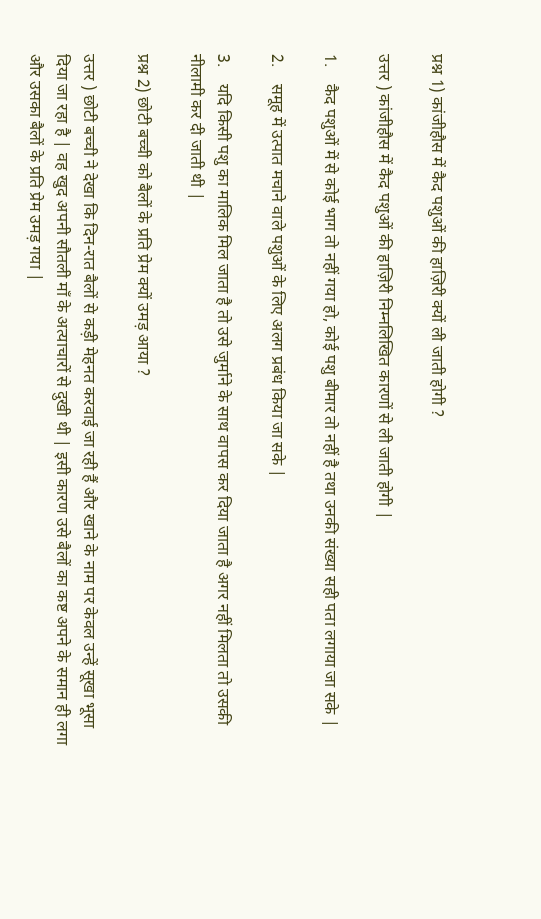प्रश्न 1) कांजीहौस में कैद पशुओं की हाज़िरी क्यों ली जाती होगी ?

उत्तर ) कांजीहौस में कैद पशुओं की हाज़िरी निम्नलिखित कारणों से ली जाती होगी |

1.    कैद पशुओं में से कोई भाग तो नहीं गया हो, कोई पशु बीमार तो नहीं है तथा उनकी संख्या सही पता लगाया जा सके |

2.    समूह में उत्पात मचाने वाले पशुओं के लिए अलग प्रबंध किया जा सके |

3.    यदि किसी पशु का मालिक मिल जाता है तो उसे जुर्माने के साथ वापस कर दिया जाता है अगर नहीं मिलता तो उसकी नीलामी कर दी जाती थी |

प्रश्न 2) छोटी बच्ची को बैलों के प्रति प्रेम क्यों उमड़ आया ?

उत्तर ) छोटी बच्ची ने देखा कि दिन-रात बैलों से कड़ी मेहनत करवाई जा रही हैं और खाने के नाम पर केवल उन्हें सूखा भूसा दिया जा रहा है | वह खुद अपनी सौतली माँ के अत्याचारों से दुखी थी | इसी कारण उसे बैलों का कष्ट अपने के समान ही लगा और उसका बैलों के प्रति प्रेम उमड़ गया |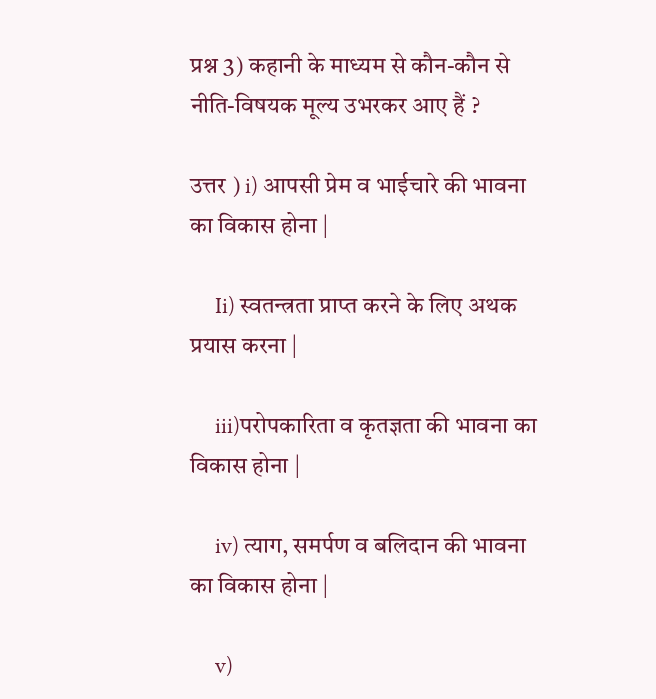प्रश्न 3) कहानी के माध्यम से कौन-कौन से नीति-विषयक मूल्य उभरकर आए हैं ?

उत्तर ) i) आपसी प्रेम व भाईचारे की भावना का विकास होना |

     Ii) स्वतन्त्रता प्राप्त करने के लिए अथक प्रयास करना |

     iii)परोपकारिता व कृतज्ञता की भावना का विकास होना |

     iv) त्याग, समर्पण व बलिदान की भावना का विकास होना |

     v)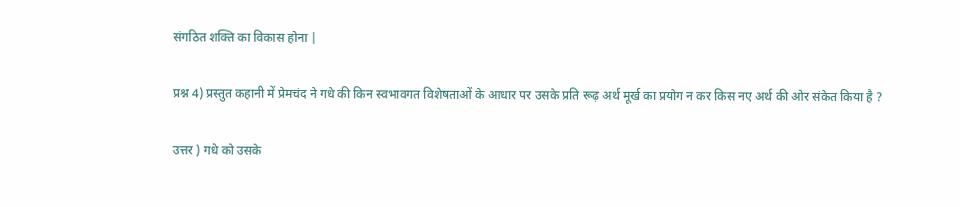संगठित शक्ति का विकास होना |

प्रश्न 4) प्रस्तुत कहानी में प्रेमचंद ने गधे की किन स्वभावगत विशेषताओं के आधार पर उसके प्रति रूढ़ अर्थ मूर्ख का प्रयोग न कर किस नए अर्थ की ओर संकेत किया है ?

उत्तर ) गधे को उसके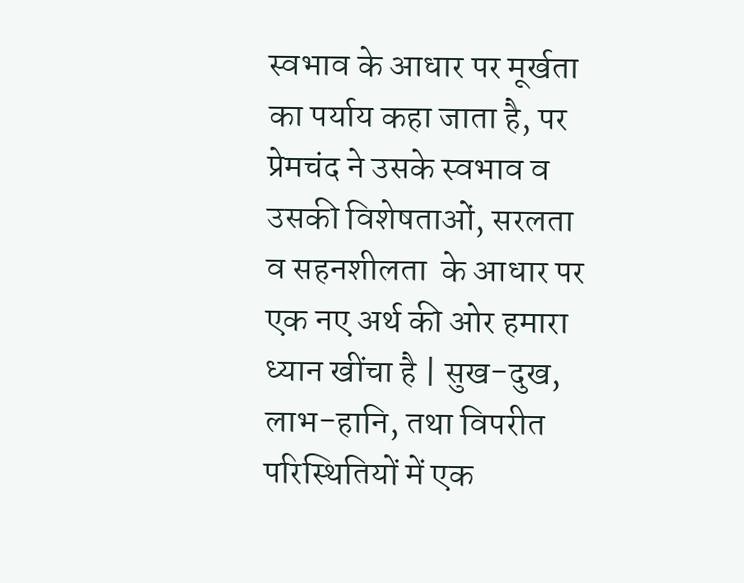स्वभाव के आधार पर मूर्खता का पर्याय कहा जाता है, पर प्रेमचंद ने उसके स्वभाव व उसकी विशेषताओं, सरलता व सहनशीलता  के आधार पर एक नए अर्थ की ओर हमारा  ध्यान खींचा है | सुख-दुख, लाभ-हानि, तथा विपरीत परिस्थितियों में एक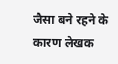जैसा बने रहने के कारण लेखक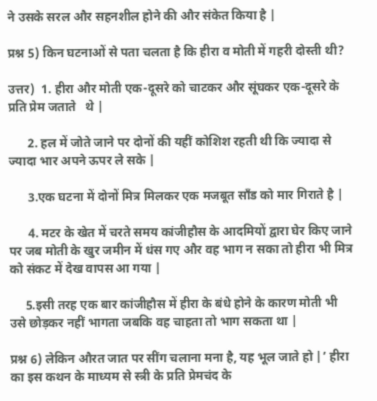ने उसके सरल और सहनशील होने की और संकेत किया है |

प्रश्न 5) किन घटनाओं से पता चलता है कि हीरा व मोती में गहरी दोस्ती थी?

उत्तर)  1. हीरा और मोती एक-दूसरे को चाटकर और सूंघकर एक-दूसरे के प्रति प्रेम जताते   थे |

      2. हल में जोते जाने पर दोनों की यहीं कोशिश रहती थी कि ज्यादा से ज्यादा भार अपने ऊपर ले सके |

      3.एक घटना में दोनों मित्र मिलकर एक मजबूत साँड को मार गिराते है |

      4. मटर के खेत में चरते समय कांजीहौस के आदमियों द्वारा घेर किए जाने पर जब मोती के खुर जमीन में धंस गए और वह भाग न सका तो हीरा भी मित्र को संकट में देख वापस आ गया |

     5.इसी तरह एक बार कांजीहौस में हीरा के बंधे होने के कारण मोती भी उसे छोड़कर नहीं भागता जबकि वह चाहता तो भाग सकता था |

प्रश्न 6) लेकिन औरत जात पर सींग चलाना मना है, यह भूल जाते हो |’ हीरा का इस कथन के माध्यम से स्त्री के प्रति प्रेमचंद के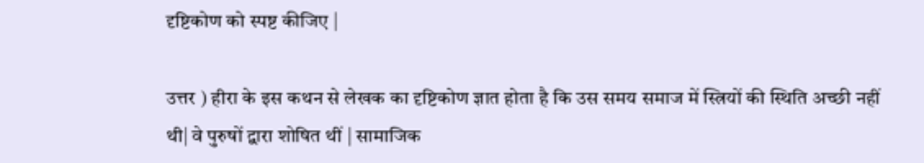दृष्टिकोण को स्पष्ट कीजिए |

उत्तर ) हीरा के इस कथन से लेखक का दृष्टिकोण ज्ञात होता है कि उस समय समाज में स्त्रियों की स्थिति अच्छी नहीं थी| वे पुरुषों द्वारा शोषित थीं | सामाजिक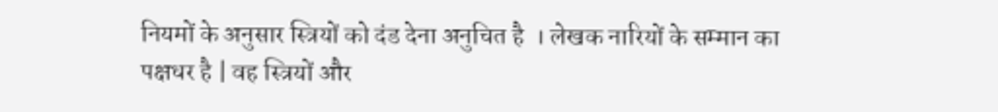नियमों के अनुसार स्त्रियों को दंड देना अनुचित है  । लेखक नारियों के सम्मान का पक्षधर है | वह स्त्रियों और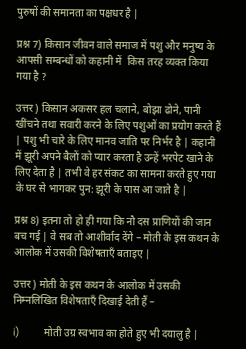पुरुषों की समानता का पक्षधर है |

प्रश्न 7) किसान जीवन वाले समाज में पशु और मनुष्य के आपसी सम्बन्धों को कहानी में  किस तरह व्यक्त किया गया है ?

उत्तर ) किसान अकसर हल चलाने, बोझा ढोने, पानी खींचने तथा सवारी करने के लिए पशुओं का प्रयोग करते हैं | पशु भी चारे के लिए मानव जाति पर निर्भर है | कहानी में झूरी अपने बैलों को प्यार करता है उन्हें भरपेट खाने के लिए देता है | तभी वे हर संकट का सामना करते हुए गया के घर से भागकर पुन: झूरी के पास आ जाते है |

प्रश्न 8) इतना तो हो ही गया कि नौ दस प्राणियों की जान बच गई | वे सब तो आशीर्वाद देंगे – मोती के इस कथन के आलोक में उसकी विशेषताएँ बताइए |

उत्तर ) मोती के इस कथन के आलोक में उसकी निम्नलिखित विशेषताएँ दिखाई देती हैं –

i)        मोती उग्र स्वभाव का होते हुए भी दयालु है |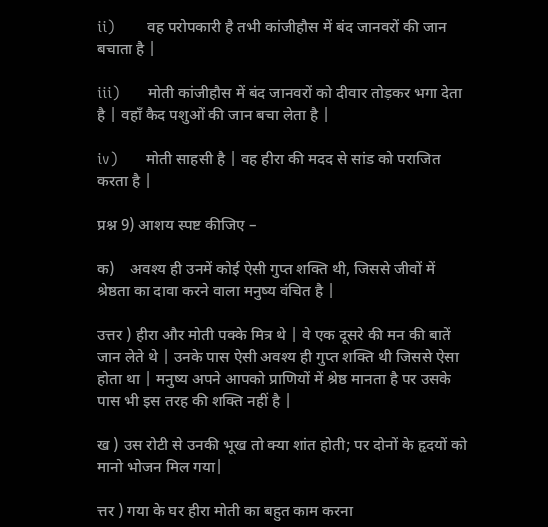ii)        वह परोपकारी है तभी कांजीहौस में बंद जानवरों की जान बचाता है |

iii)       मोती कांजीहौस में बंद जानवरों को दीवार तोड़कर भगा देता है | वहाँ कैद पशुओं की जान बचा लेता है |

iv)       मोती साहसी है | वह हीरा की मदद से सांड को पराजित करता है |

प्रश्न 9) आशय स्पष्ट कीजिए –

क)    अवश्य ही उनमें कोई ऐसी गुप्त शक्ति थी, जिससे जीवों में श्रेष्ठता का दावा करने वाला मनुष्य वंचित है |

उत्तर ) हीरा और मोती पक्के मित्र थे | वे एक दूसरे की मन की बातें जान लेते थे | उनके पास ऐसी अवश्य ही गुप्त शक्ति थी जिससे ऐसा होता था | मनुष्य अपने आपको प्राणियों में श्रेष्ठ मानता है पर उसके पास भी इस तरह की शक्ति नहीं है |

ख ) उस रोटी से उनकी भूख तो क्या शांत होती; पर दोनों के हृदयों को मानो भोजन मिल गया|

त्तर ) गया के घर हीरा मोती का बहुत काम करना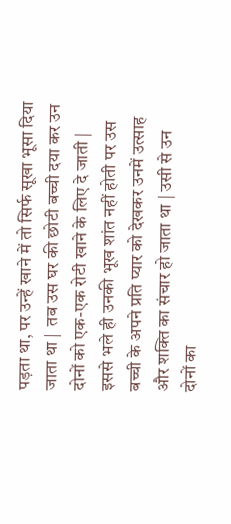पड़ता था, पर उन्हें खाने में तो सिर्फ सूखा भूसा दिया जाता था |  तब उस घर की छोटी बच्ची दया कर उन दोनों को एक-एक रोटी खाने के लिए दे जाती | इससे भले ही उनकी भूख शांत नहीं होती पर उस बच्ची के अपने प्रति प्यार को देखकर उनमें उत्साह और शक्ति का संचार हो जाता था | उसी से उन दोनों का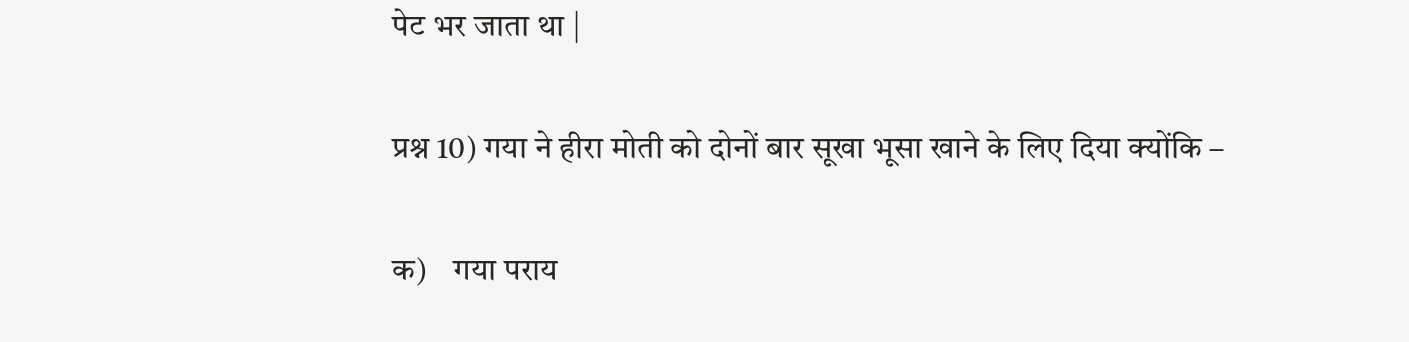पेट भर जाता था |

प्रश्न 10) गया ने हीरा मोती को दोनों बार सूखा भूसा खाने के लिए दिया क्योंकि –

क)    गया पराय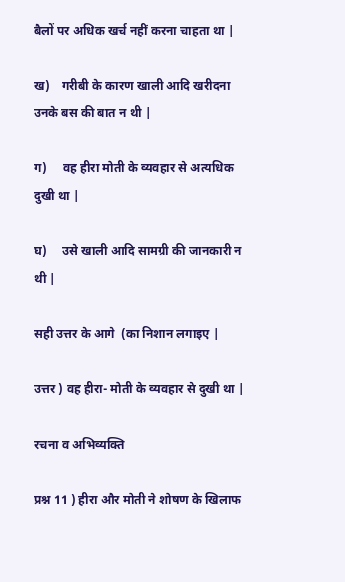बैलों पर अधिक खर्च नहीं करना चाहता था |

ख)    गरीबी के कारण खाली आदि खरीदना उनके बस की बात न थी |

ग)     वह हीरा मोती के व्यवहार से अत्यधिक दुखी था |

घ)     उसे खाली आदि सामग्री की जानकारी न थी |

सही उत्तर के आगे  (का निशान लगाइए |

उत्तर ) वह हीरा- मोती के व्यवहार से दुखी था |

रचना व अभिव्यक्ति

प्रश्न 11 ) हीरा और मोती ने शोषण के खिलाफ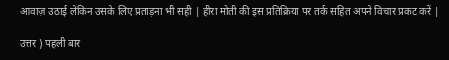आवाज़ उठाई लेकिन उसके लिए प्रताड़ना भी सही | हीरा मोती की इस प्रतिक्रिया पर तर्क सहित अपने विचार प्रकट करें |

उत्तर ) पहली बार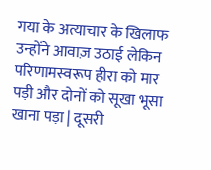गया के अत्याचार के खिलाफ उन्होंने आवाज़ उठाई लेकिन परिणामस्वरूप हीरा को मार पड़ी और दोनों को सूखा भूसा खाना पड़ा | दूसरी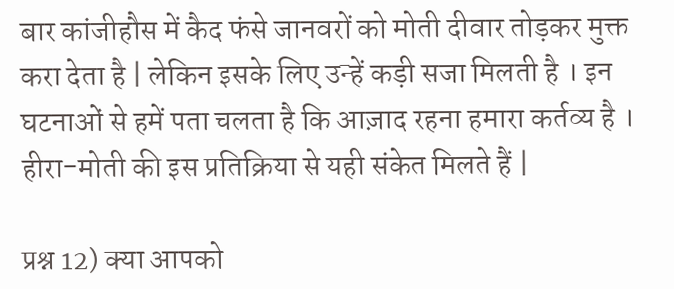बार कांजीहौस में कैद फंसे जानवरों को मोती दीवार तोड़कर मुक्त करा देता है | लेकिन इसके लिए उन्हें कड़ी सजा मिलती है । इन घटनाओं से हमें पता चलता है कि आज़ाद रहना हमारा कर्तव्य है ‌।  हीरा-मोती की इस प्रतिक्रिया से यही संकेत मिलते हैं |

प्रश्न 12) क्या आपको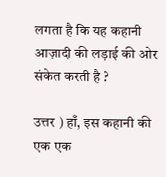लगता है कि यह कहानी आज़ादी की लड़ाई की ओर संकेत करती है ?

उत्तर ) हाँ, इस कहानी की एक एक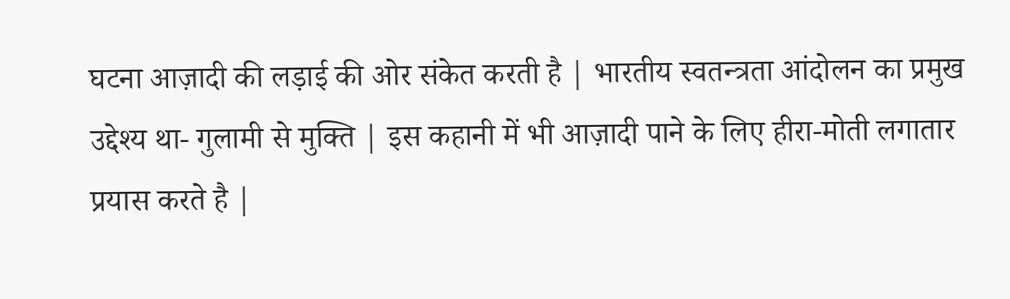घटना आज़ादी की लड़ाई की ओर संकेत करती है | भारतीय स्वतन्त्रता आंदोलन का प्रमुख उद्देश्य था- गुलामी से मुक्ति | इस कहानी में भी आज़ादी पाने के लिए हीरा-मोती लगातार प्रयास करते है |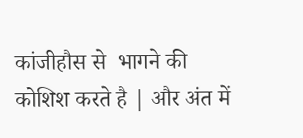कांजीहौस से  भागने की कोशिश करते है | और अंत में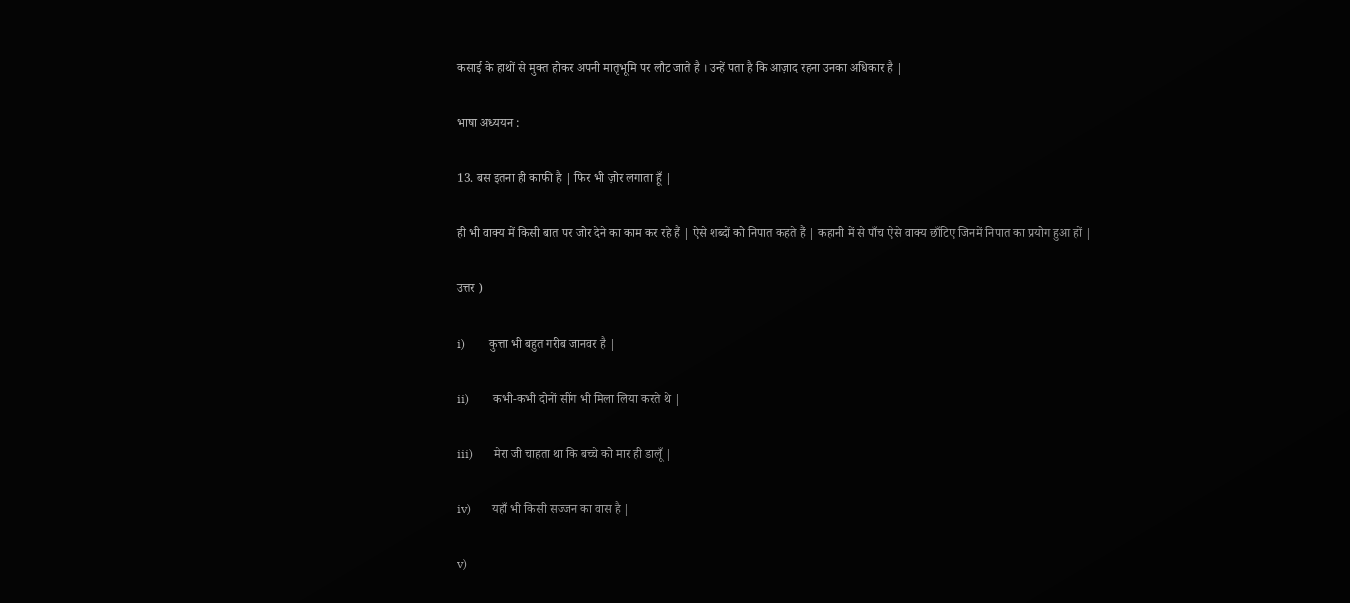कसाई के हाथों से मुक्त होकर अपनी मातृभूमि पर लौट जाते है । उन्हें पता है कि आज़ाद रहना उनका अधिकार है |

भाषा अध्ययन :

13. बस इतना ही काफी है | फिर भी ज़ोर लगाता हूँ |

ही भी वाक्य में किसी बात पर जोर देने का काम कर रहे हैं | ऐसे शब्दों को निपात कहते हैं | कहानी में से पाँच ऐसे वाक्य छाँटिए जिनमें निपात का प्रयोग हुआ हों |

उत्तर )

i)        कुत्ता भी बहुत गरीब जानवर है |

ii)        कभी-कभी दोनों सींग भी मिला लिया करते थे |

iii)       मेरा जी चाहता था कि बच्चे को मार ही डालूँ |

iv)       यहाँ भी किसी सज्जन का वास है |

v)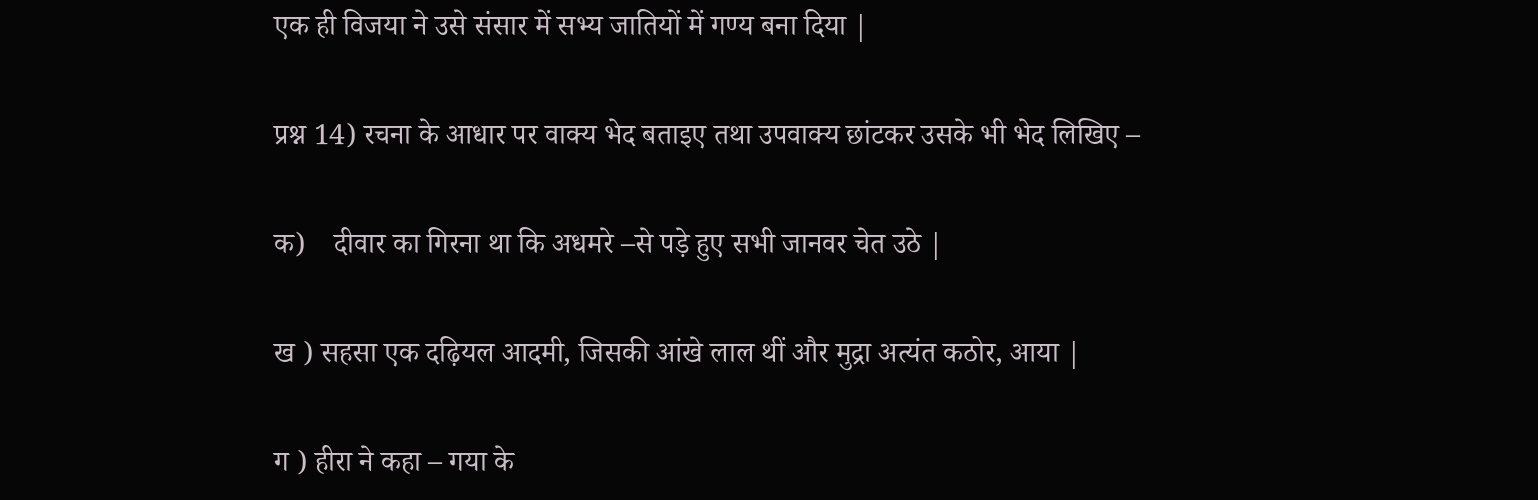एक ही विजया ने उसे संसार में सभ्य जातियों में गण्य बना दिया |

प्रश्न 14) रचना के आधार पर वाक्य भेद बताइए तथा उपवाक्य छांटकर उसके भी भेद लिखिए –

क)    दीवार का गिरना था कि अधमरे –से पड़े हुए सभी जानवर चेत उठे |

ख ) सहसा एक दढ़ियल आदमी, जिसकी आंखे लाल थीं और मुद्रा अत्यंत कठोर, आया |

ग ) हीरा ने कहा – गया के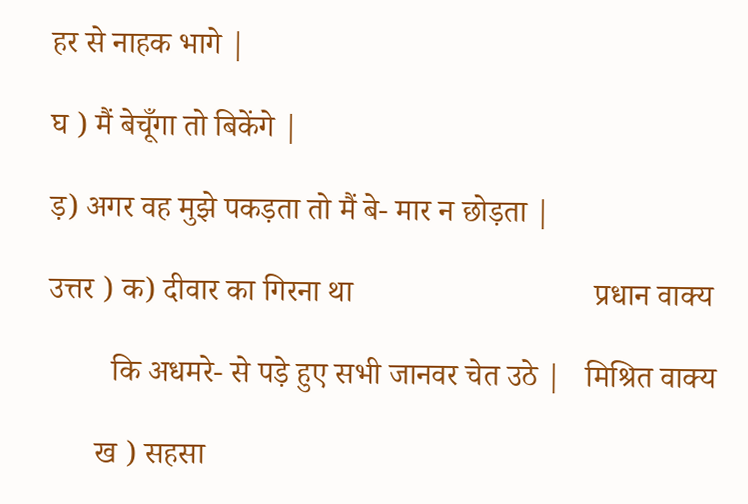हर से नाहक भागे |

घ ) मैं बेचूँगा तो बिकेंगे |

ड़) अगर वह मुझे पकड़ता तो मैं बे- मार न छोड़ता |

उत्तर ) क) दीवार का गिरना था                               प्रधान वाक्य

        कि अधमरे- से पड़े हुए सभी जानवर चेत उठे |   मिश्रित वाक्य

      ख ) सहसा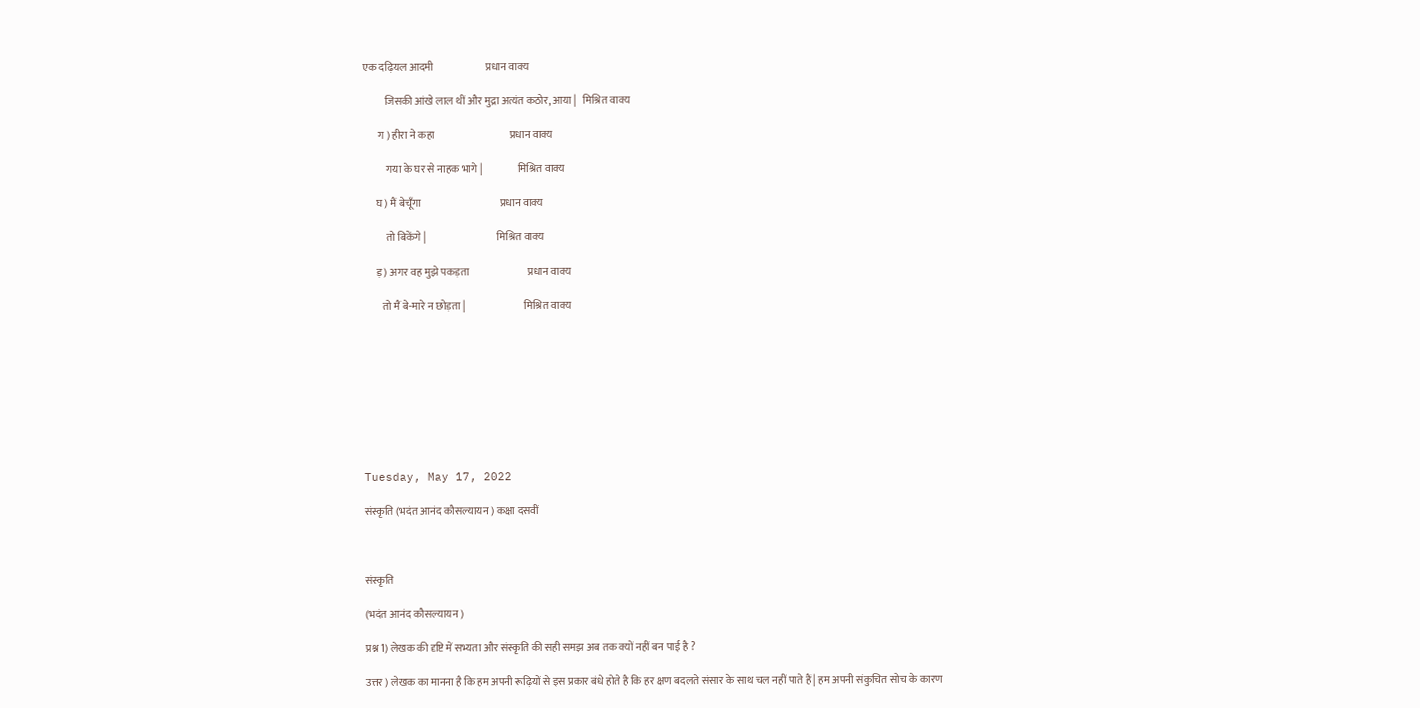एक दढ़ियल आदमी                         प्रधान वाक्य

          जिसकी आंखे लाल थीं और मुद्रा अत्यंत कठोर, आया |   मिश्रित वाक्य

       ग ) हीरा ने कहा                                    प्रधान वाक्य

           गया के घर से नाहक भागे |                 मिश्रित वाक्य

      घ ) मैं बेचूँगा                                      प्रधान वाक्य

           तो बिकेंगे |                                  मिश्रित वाक्य

      ड़) अगर वह मुझे पकड़ता                            प्रधान वाक्य

         तो मैं बे-मारे न छोड़ता |                            मिश्रित वाक्य









Tuesday, May 17, 2022

संस्कृति (भदंत आनंद कौसल्यायन ) कक्षा दसवीं



संस्कृति

(भदंत आनंद कौसल्यायन )

प्रश्न 1) लेखक की दृष्टि में सभ्यता और संस्कृति की सही समझ अब तक क्यों नहीं बन पाई है ?

उत्तर ) लेखक का मानना है कि हम अपनी रूढ़ियों से इस प्रकार बंधे होते है कि हर क्षण बदलते संसार के साथ चल नहीं पाते हैं | हम अपनी संकुचित सोच के कारण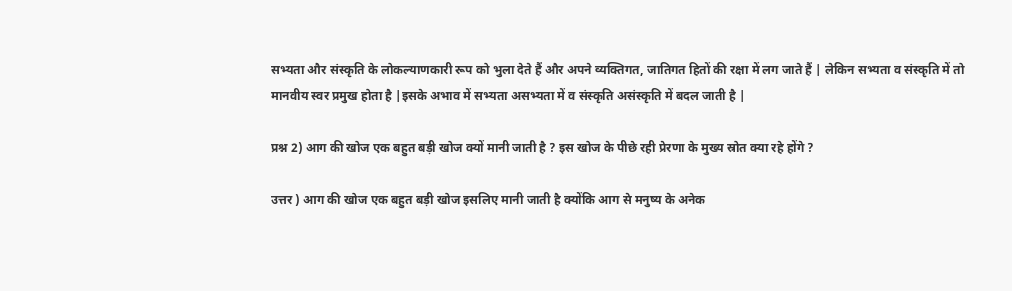सभ्यता और संस्कृति के लोकल्याणकारी रूप को भुला देते हैं और अपने व्यक्तिगत, जातिगत हितों की रक्षा में लग जाते हैं | लेकिन सभ्यता व संस्कृति में तो मानवीय स्वर प्रमुख होता है |इसके अभाव में सभ्यता असभ्यता में व संस्कृति असंस्कृति में बदल जाती है |

प्रश्न 2) आग की खोज एक बहुत बड़ी खोज क्यों मानी जाती है ? इस खोज के पीछे रही प्रेरणा के मुख्य स्रोत क्या रहे होंगे ?

उत्तर ) आग की खोज एक बहुत बड़ी खोज इसलिए मानी जाती है क्योंकि आग से मनुष्य के अनेक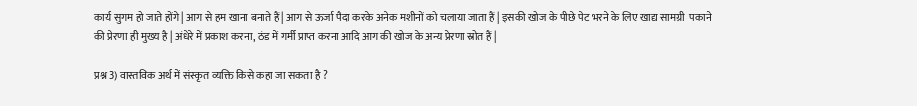कार्य सुगम हो जाते होंगे | आग से हम खाना बनाते हैं | आग से ऊर्जा पैदा करके अनेक मशीनों को चलाया जाता हैं | इसकी खोज के पीछे पेट भरने के लिए खाद्य सामग्री  पकाने की प्रेरणा ही मुख्य है | अंधेरे में प्रकाश करना, ठंड में गर्मी प्राप्त करना आदि आग की खोज के अन्य प्रेरणा स्रोत हैं |

प्रश्न 3) वास्तविक अर्थ में संस्कृत व्यक्ति किसे कहा जा सकता है ?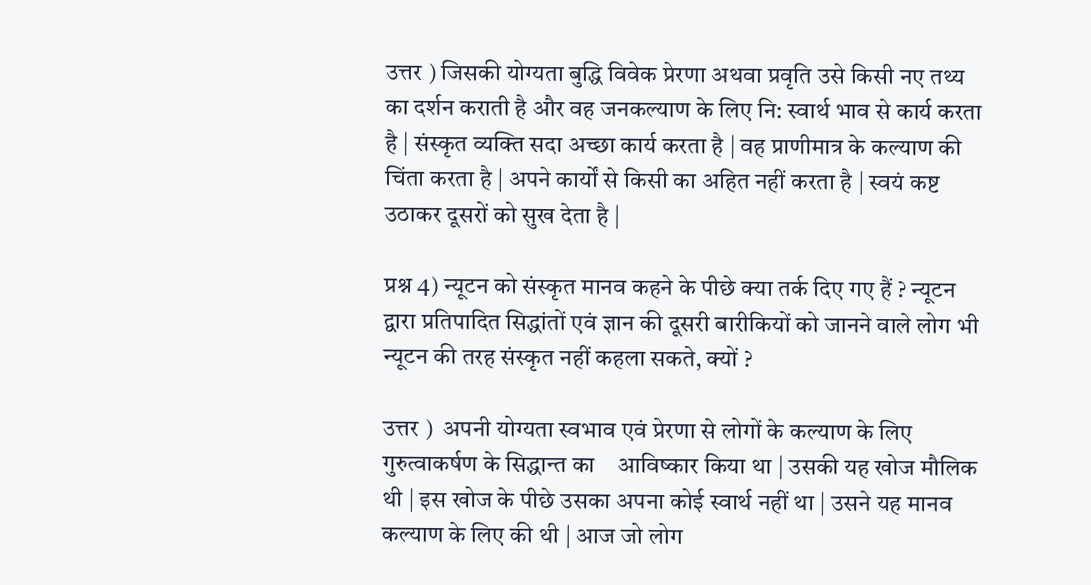उत्तर ) जिसकी योग्यता बुद्धि विवेक प्रेरणा अथवा प्रवृति उसे किसी नए तथ्य का दर्शन कराती है और वह जनकल्याण के लिए नि: स्वार्थ भाव से कार्य करता है | संस्कृत व्यक्ति सदा अच्छा कार्य करता है | वह प्राणीमात्र के कल्याण की चिंता करता है | अपने कार्यों से किसी का अहित नहीं करता है | स्वयं कष्ट उठाकर दूसरों को सुख देता है |

प्रश्न 4) न्यूटन को संस्कृत मानव कहने के पीछे क्या तर्क दिए गए हैं ? न्यूटन द्वारा प्रतिपादित सिद्धांतों एवं ज्ञान की दूसरी बारीकियों को जानने वाले लोग भी न्यूटन की तरह संस्कृत नहीं कहला सकते, क्यों ?

उत्तर )  अपनी योग्यता स्वभाव एवं प्रेरणा से लोगों के कल्याण के लिए गुरुत्वाकर्षण के सिद्धान्त का    आविष्कार किया था | उसकी यह खोज मौलिक थी | इस खोज के पीछे उसका अपना कोई स्वार्थ नहीं था | उसने यह मानव कल्याण के लिए की थी | आज जो लोग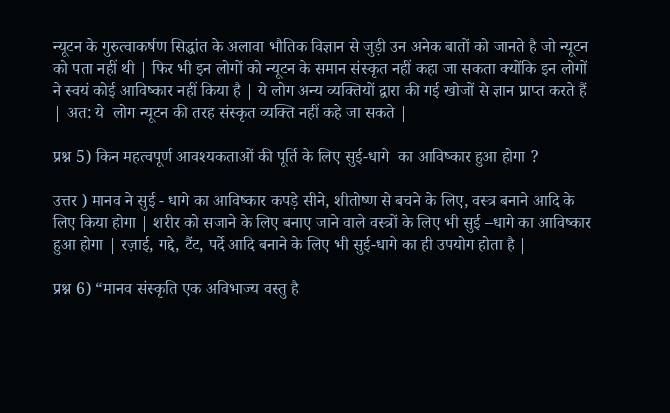न्यूटन के गुरुत्वाकर्षण सिद्धांत के अलावा भौतिक विज्ञान से जुड़ी उन अनेक बातों को जानते है जो न्यूटन को पता नहीं थी | फिर भी इन लोगों को न्यूटन के समान संस्कृत नहीं कहा जा सकता क्योंकि इन लोगों ने स्वयं कोई आविष्कार नहीं किया है | ये लोग अन्य व्यक्तियों द्वारा की गई खोजों से ज्ञान प्राप्त करते हैं | अत: ये  लोग न्यूटन की तरह संस्कृत व्यक्ति नहीं कहे जा सकते |

प्रश्न 5) किन महत्वपूर्ण आवश्यकताओं की पूर्ति के लिए सुई-धागे  का आविष्कार हुआ होगा ?

उत्तर ) मानव ने सुई - धागे का आविष्कार कपड़े सीने, शीतोष्ण से बचने के लिए, वस्त्र बनाने आदि के लिए किया होगा | शरीर को सजाने के लिए बनाए जाने वाले वस्त्रों के लिए भी सुई –धागे का आविष्कार हुआ होगा | रज़ाई, गद्दे, टैंट, पर्दे आदि बनाने के लिए भी सुई-धागे का ही उपयोग होता है |

प्रश्न 6) “मानव संस्कृति एक अविभाज्य वस्तु है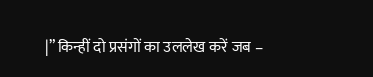|” किन्हीं दो प्रसंगों का उललेख करें जब –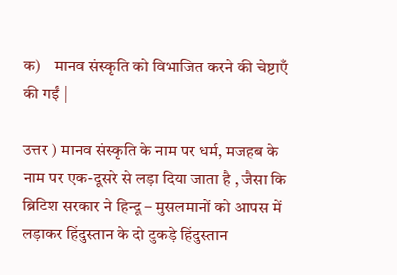क)    मानव संस्कृति को विभाजित करने की चेष्टाएँ की गईं |

उत्तर ) मानव संस्कृति के नाम पर धर्म, मजहब के नाम पर एक-दूसरे से लड़ा दिया जाता है , जैसा कि ब्रिटिश सरकार ने हिन्दू – मुसलमानों को आपस में लड़ाकर हिंदुस्तान के दो टुकड़े हिंदुस्तान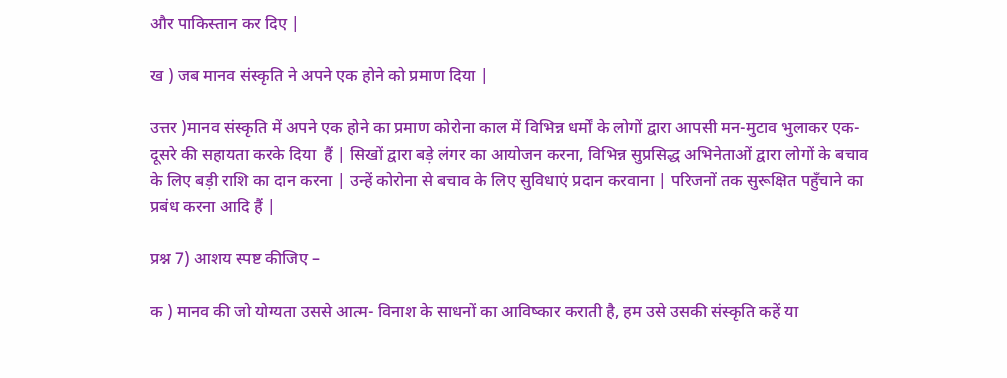और पाकिस्तान कर दिए |

ख ) जब मानव संस्कृति ने अपने एक होने को प्रमाण दिया |

उत्तर )मानव संस्कृति में अपने एक होने का प्रमाण कोरोना काल में विभिन्न धर्मों के लोगों द्वारा आपसी मन-मुटाव भुलाकर एक- दूसरे की सहायता करके दिया  हैं | सिखों द्वारा बड़े लंगर का आयोजन करना, विभिन्न सुप्रसिद्ध अभिनेताओं द्वारा लोगों के बचाव के लिए बड़ी राशि का दान करना | उन्हें कोरोना से बचाव के लिए सुविधाएं प्रदान करवाना | परिजनों तक सुरूक्षित पहुँचाने का प्रबंध करना आदि हैं |

प्रश्न 7) आशय स्पष्ट कीजिए –

क ) मानव की जो योग्यता उससे आत्म- विनाश के साधनों का आविष्कार कराती है, हम उसे उसकी संस्कृति कहें या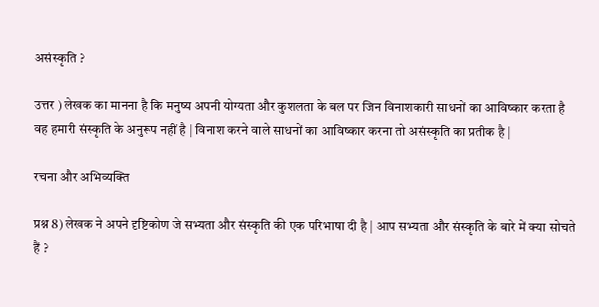असंस्कृति ?

उत्तर ) लेखक का मानना है कि मनुष्य अपनी योग्यता और कुशलता के बल पर जिन विनाशकारी साधनों का आविष्कार करता है वह हमारी संस्कृति के अनुरूप नहीं है | विनाश करने वाले साधनों का आविष्कार करना तो असंस्कृति का प्रतीक है |

रचना और अभिव्यक्ति

प्रश्न 8) लेखक ने अपने दृष्टिकोण जे सभ्यता और संस्कृति की एक परिभाषा दी है | आप सभ्यता और संस्कृति के बारे में क्या सोचते हैं ?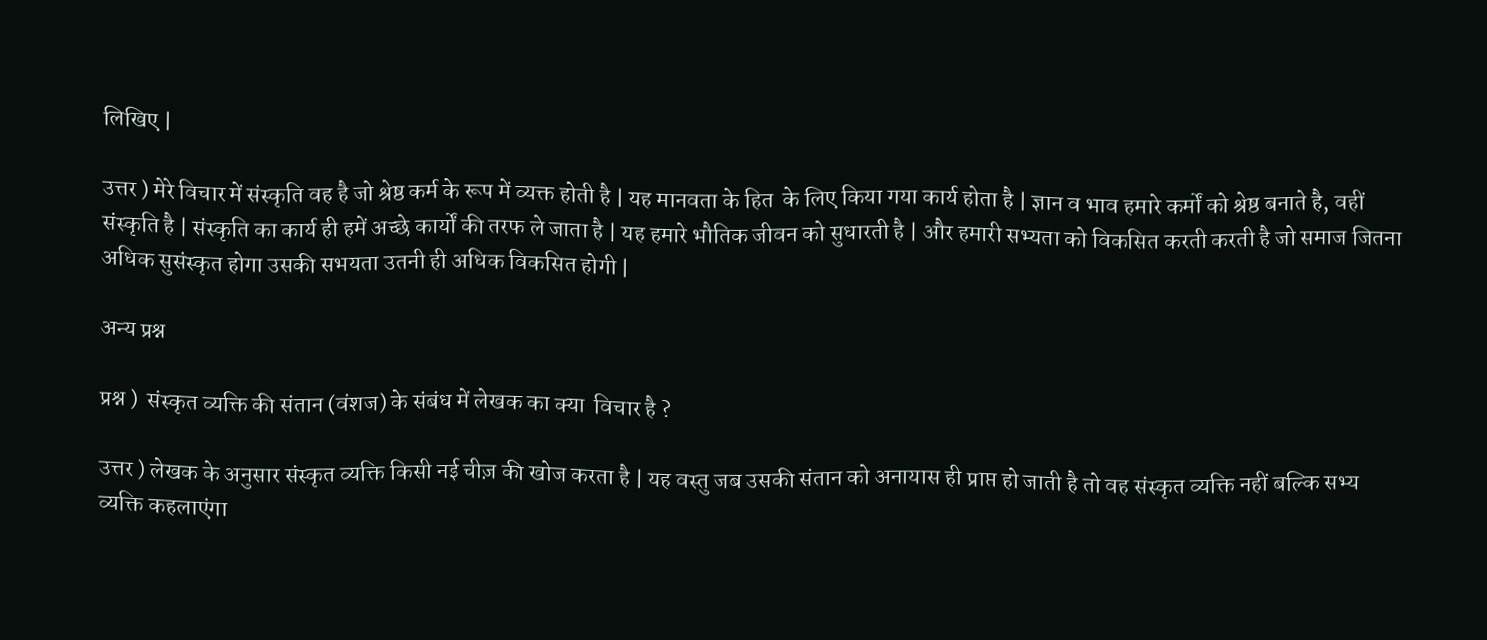लिखिए |

उत्तर ) मेरे विचार में संस्कृति वह है जो श्रेष्ठ कर्म के रूप में व्यक्त होती है | यह मानवता के हित  के लिए किया गया कार्य होता है | ज्ञान व भाव हमारे कर्मों को श्रेष्ठ बनाते है, वहीं संस्कृति है | संस्कृति का कार्य ही हमें अच्छे कार्यों की तरफ ले जाता है | यह हमारे भौतिक जीवन को सुधारती है | और हमारी सभ्यता को विकसित करती करती है जो समाज जितना अधिक सुसंस्कृत होगा उसकी सभयता उतनी ही अधिक विकसित होगी |

अन्य प्रश्न

प्रश्न )  संस्कृत व्यक्ति की संतान (वंशज) के संबंध में लेखक का क्या  विचार है ?

उत्तर ) लेखक के अनुसार संस्कृत व्यक्ति किसी नई चीज़ की खोज करता है | यह वस्तु जब उसकी संतान को अनायास ही प्राप्त हो जाती है तो वह संस्कृत व्यक्ति नहीं बल्कि सभ्य व्यक्ति कहलाएंगा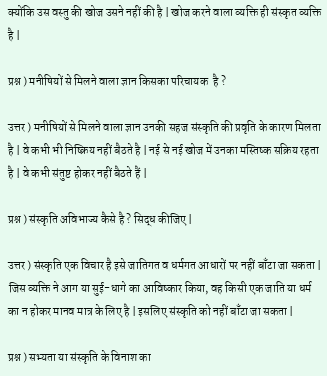क्योंकि उस वस्तु की खोज उसने नहीं की है | खोज करने वाला व्यक्ति ही संस्कृत व्यक्ति है |

प्रश्न ) मनीषियों से मिलने वाला ज्ञान किसका परिचायक  है ?

उत्तर ) मनीषियों से मिलने वाला ज्ञान उनकी सहज संस्कृति की प्रवृति के कारण मिलता है | वे कभी भी निष्क्रिय नहीं बैठते है | नई से नई खोज में उनका मस्तिष्क सक्रिय रहता है | वे कभी संतुष्ट होकर नहीं बैठते हैं |

प्रश्न ) संस्कृति अविभाज्य कैसे है ? सिद्ध कीजिए |

उत्तर ) संस्कृति एक विचार है इसे जातिगत व धर्मगत आधारों पर नहीं बाँटा जा सकता | जिस व्यक्ति ने आग या सुई-धागे का आविष्कार किया, वह किसी एक जाति या धर्म का न होकर मानव मात्र के लिए है | इसलिए संस्कृति को नहीं बाँटा जा सकता |

प्रश्न ) सभ्यता या संस्कृति के विनाश का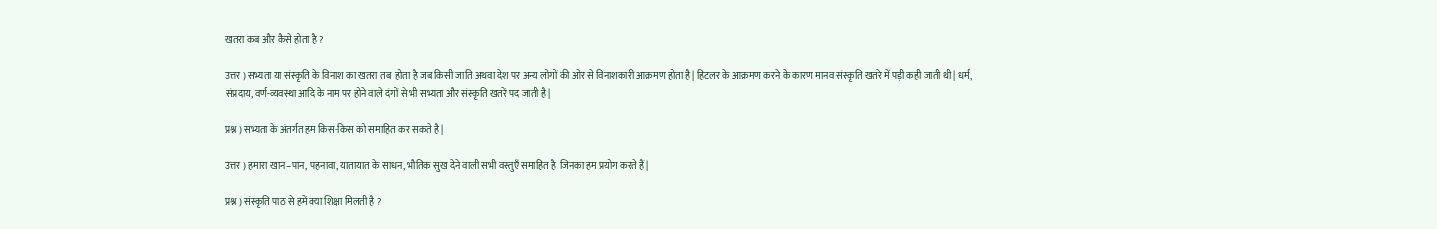खतरा कब और कैसे होता है ?

उत्तर ) सभ्यता या संस्कृति के विनाश का खतरा तब  होता है जब किसी जाति अथवा देश पर अन्य लोगों की ओर से विनाशकारी आक्रमण होता है | हिटलर के आक्रमण करने के कारण मानव संस्कृति खतरे में पड़ी कही जाती थी | धर्म, संप्रदाय, वर्ण-व्यवस्था आदि के नाम पर होने वाले दंगों से भी सभ्यता और संस्कृति खतरें पद जाती है |

प्रश्न ) सभ्यता के अंतर्गत हम किस-किस को समाहित कर सकते है |

उत्तर ) हमारा खान–पान, पहनावा, यातायात के साधन, भौतिक सुख देने वाली सभी वस्तुएँ समाहित है  जिनका हम प्रयोग करते हैं |

प्रश्न ) संस्कृति पाठ से हमें क्या शिक्षा मिलती है ?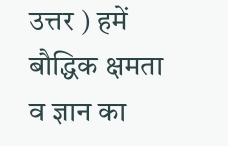उत्तर ) हमें बौद्धिक क्षमता व ज्ञान का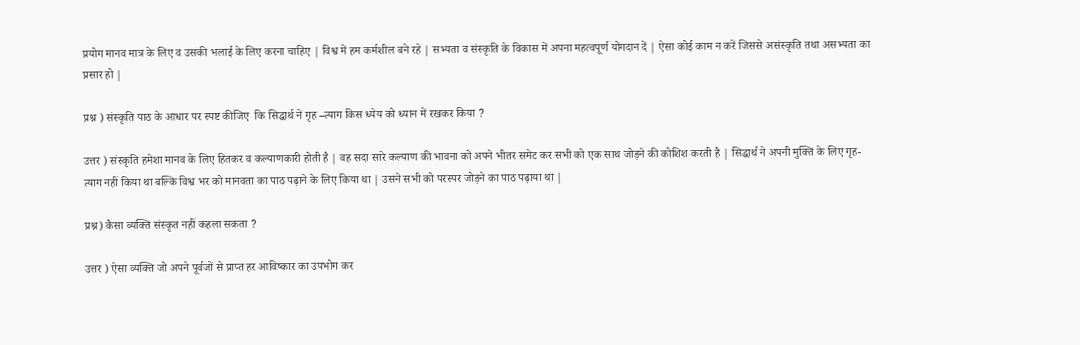प्रयोग मानव मात्र के लिए व उसकी भलाई के लिए करना चाहिए | विश्व में हम कर्मशील बने रहे | सभ्यता व संस्कृति के विकास में अपना महत्वपूर्ण योगदान दें | ऐसा कोई काम न करें जिससे असंस्कृति तथा असभ्यता का प्रसार हो |

प्रश्न ) संस्कृति पाठ के आधार पर स्पष्ट कीजिए  कि सिद्धार्थ ने गृह –त्याग किस ध्येय को ध्यान में रखकर किया ?

उत्तर ) संस्कृति हमेशा मानव के लिए हितकर व कल्याणकारी होती है | वह सदा सारे कल्याण की भावना को अपने भीतर समेट कर सभी को एक साथ जोड़ने की कोशिश करती है | सिद्धार्थ ने अपनी मुक्ति के लिए गृह-त्याग नहीं किया था बल्कि विश्व भर को मानवता का पाठ पढ़ाने के लिए किया था | उसने सभी को परस्पर जोड़ने का पाठ पढ़ाया था |

प्रश्न) कैसा व्यक्ति संस्कृत नहीं कहला सकता ?

उत्तर ) ऐसा व्यक्ति जो अपने पूर्वजों से प्राप्त हर आविष्कार का उपभोग कर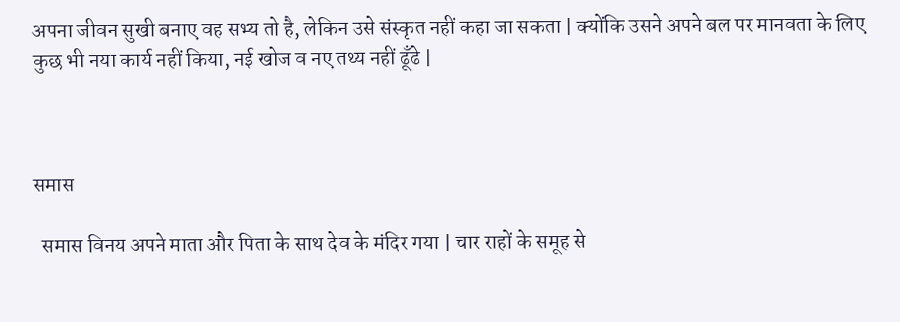अपना जीवन सुखी बनाए वह सभ्य तो है, लेकिन उसे संस्कृत नहीं कहा जा सकता | क्योंकि उसने अपने बल पर मानवता के लिए कुछ भी नया कार्य नहीं किया, नई खोज व नए तथ्य नहीं ढूँढे |



समास

  समास विनय अपने माता और पिता के साथ देव के मंदिर गया | चार राहों के समूह से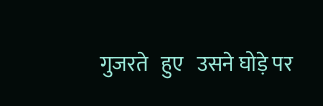गुजरते   हुए   उसने घोड़े पर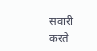सवारी करते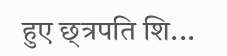हुए छ्त्रपति शि...